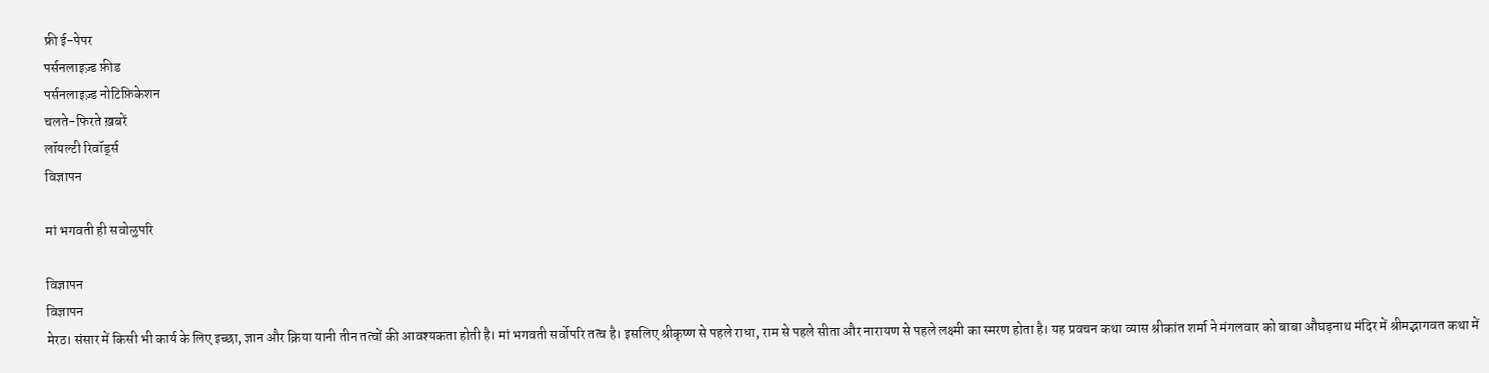फ्री ई-पेपर
पर्सनलाइज़्ड फ़ीड
पर्सनलाइज़्ड नोटिफ़िकेशन
चलते-फिरते ख़बरें
लॉयल्टी रिवॉर्ड्स
विज्ञापन

मां भगवती ही सवोऌ्परि

विज्ञापन
विज्ञापन
मेरठ। संसार में किसी भी कार्य के लिए इच्छा, ज्ञान और क्रिया यानी तीन तत्वों की आवश्यकता होती है। मां भगवती सर्वोपरि तत्व है। इसलिए श्रीकृष्ण से पहले राधा, राम से पहले सीता और नारायण से पहले लक्ष्मी का स्मरण होता है। यह प्रवचन कथा व्यास श्रीकांत शर्मा ने मंगलवार को बाबा औघड़नाथ मंदिर में श्रीमद्भागवत कथा में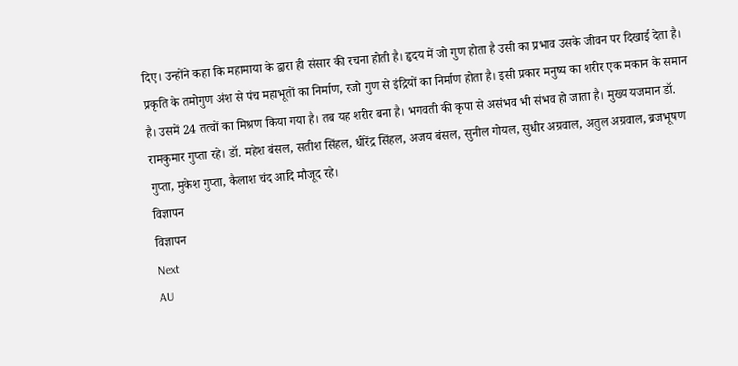दिए। उन्होंने कहा कि महामाया के द्वारा ही संसार की रचना होती है। हृदय में जो गुण होता है उसी का प्रभाव उसके जीवन पर दिखाई देता है। प्रकृति के तमोगुण अंश से पंच महाभूतों का निर्माण, रजो गुण से इंद्रियों का निर्माण होता है। इसी प्रकार मनुष्य का शरीर एक मकान के समान है। उसमें 24 तत्वों का मिश्रण किया गया है। तब यह शरीर बना है। भगवती की कृपा से असंभव भी संभव हो जाता है। मुख्य यजमान डॉ. रामकुमार गुप्ता रहे। डॉ. महेश बंसल, सतीश सिंहल, धीरेंद्र सिंहल, अजय बंसल, सुनील गोयल, सुधीर अग्रवाल, अतुल अग्रवाल, ब्रजभूषण गुप्ता, मुकेश गुप्ता, कैलाश चंद आदि मौजूद रहे।
विज्ञापन
विज्ञापन
Next
AU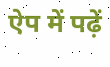ऐप में पढ़ें